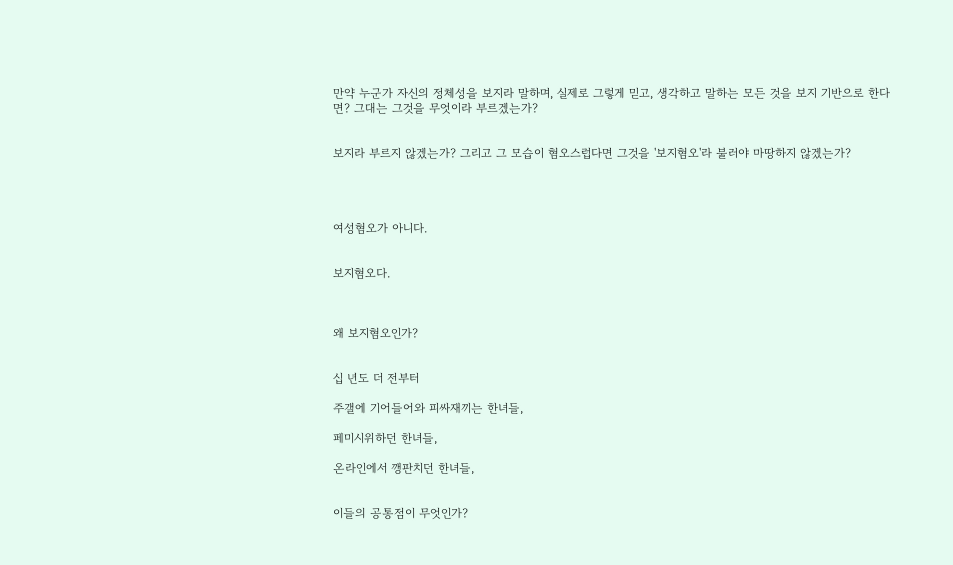만약 누군가 자신의 정체성을 보지라 말하며, 실제로 그렇게 믿고, 생각하고 말하는 모든 것을 보지 기반으로 한다면? 그대는 그것을 무엇이라 부르겠는가?


보지라 부르지 않겠는가? 그리고 그 모습이 혐오스럽다면 그것을 '보지혐오'라 불러야 마땅하지 않겠는가?




여성혐오가 아니다.


보지혐오다.



왜 보지혐오인가?


십 년도 더 전부터

주갤에 기어들어와 피싸재끼는 한녀들,

페미시위하던 한녀들,

온라인에서 깽판치던 한녀들,


이들의 공통점이 무엇인가?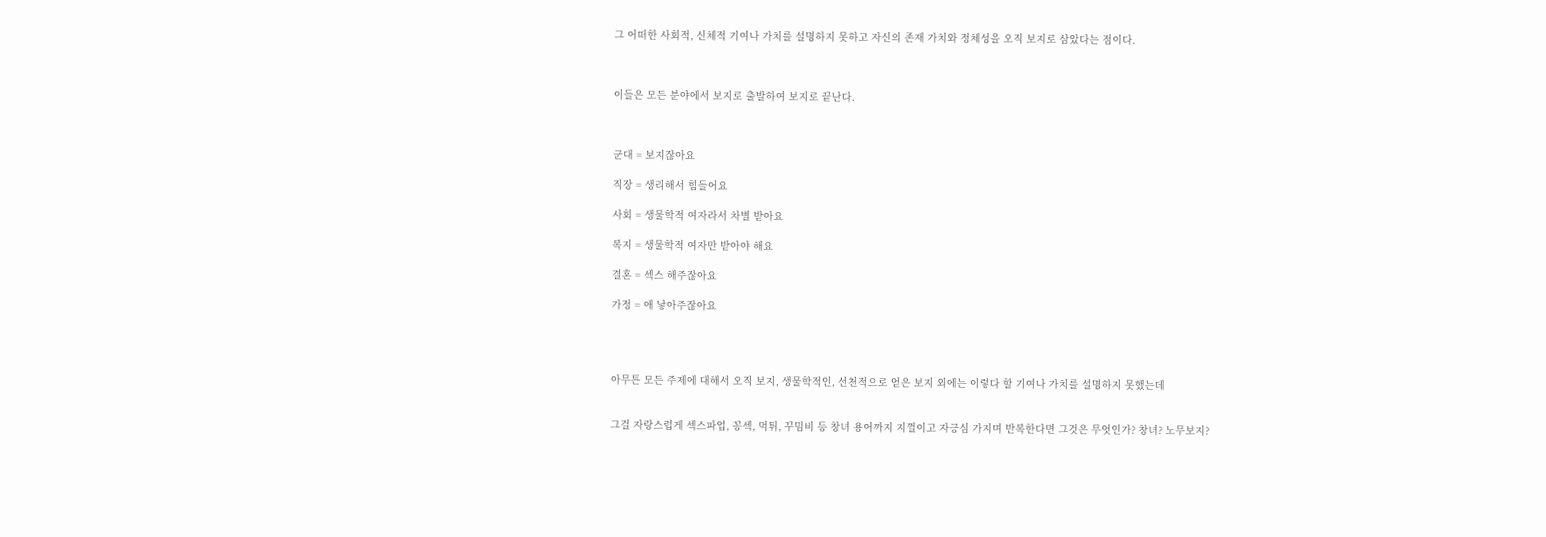그 어떠한 사회적, 신체적 기여나 가치를 설명하지 못하고 자신의 존재 가치와 정체성을 오직 보지로 삼았다는 점이다.



이들은 모든 분야에서 보지로 출발하여 보지로 끝난다.



군대 = 보지잖아요

직장 = 생리해서 힘들어요

사회 = 생물학적 여자라서 차별 받아요

복지 = 생물학적 여자만 받아야 해요

결혼 = 섹스 해주잖아요

가정 = 애 낳아주잖아요




아무튼 모든 주제에 대해서 오직 보지, 생물학적인, 선천적으로 얻은 보지 외에는 이렇다 할 기여나 가치를 설명하지 못했는데


그걸 자랑스럽게 섹스파업, 꽁섹, 먹튀, 꾸밈비 등 창녀 용어까지 지껄이고 자긍심 가지며 반복한다면 그것은 무엇인가? 창녀? 노무보지?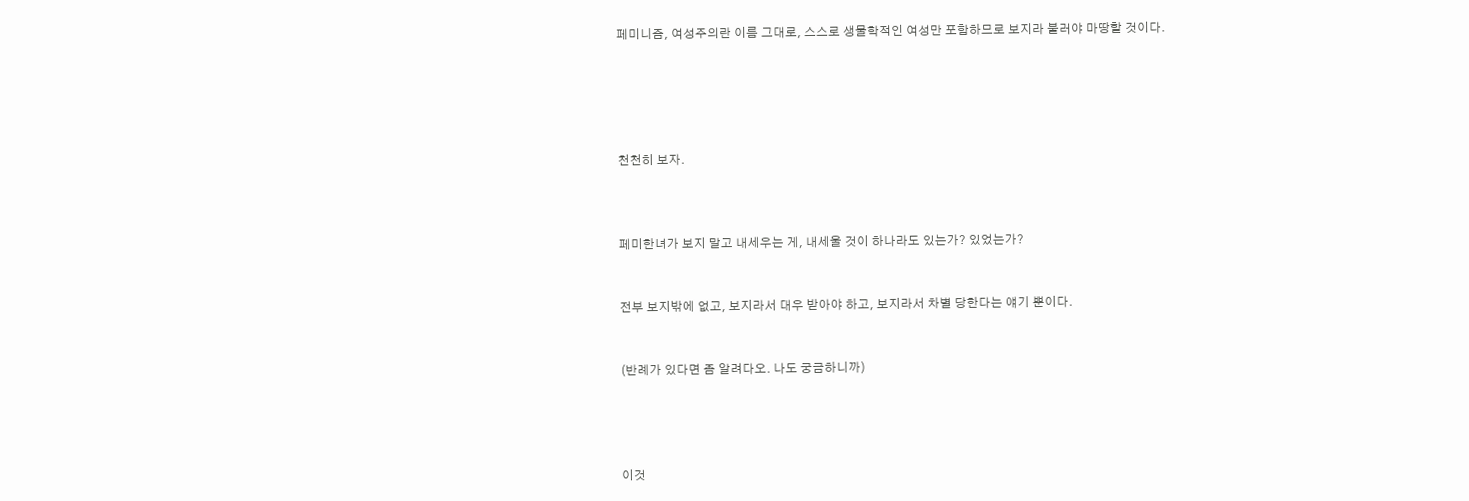페미니즘, 여성주의란 이름 그대로, 스스로 생물학적인 여성만 포함하므로 보지라 불러야 마땅할 것이다.





천천히 보자.



페미한녀가 보지 말고 내세우는 게, 내세울 것이 하나라도 있는가? 있었는가?


전부 보지밖에 없고, 보지라서 대우 받아야 하고, 보지라서 차별 당한다는 얘기 뿐이다.


(반례가 있다면 좀 알려다오. 나도 궁금하니까)




이것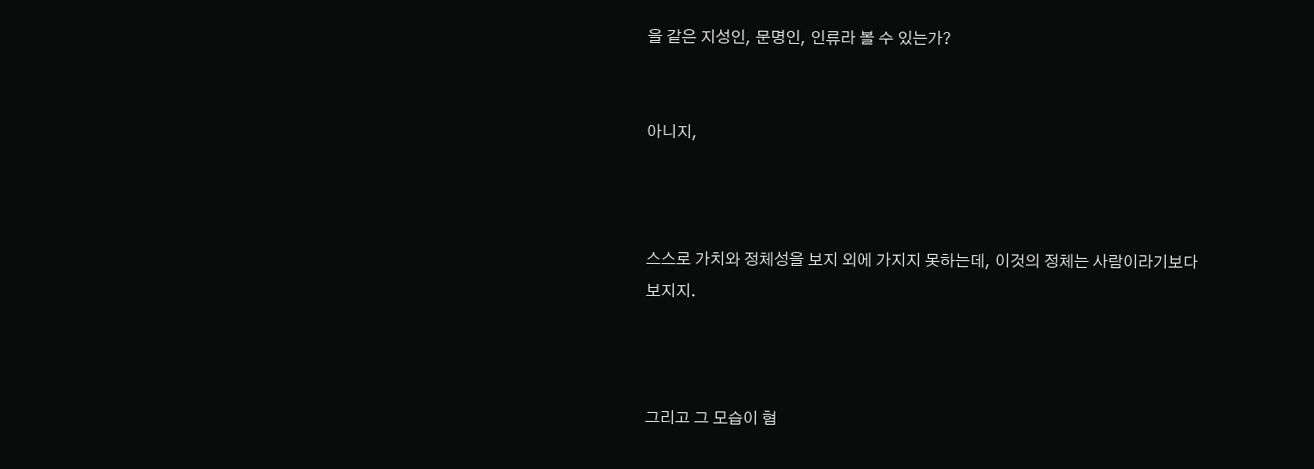을 같은 지성인, 문명인, 인류라 볼 수 있는가?


아니지,



스스로 가치와 정체성을 보지 외에 가지지 못하는데, 이것의 정체는 사람이라기보다 보지지.



그리고 그 모습이 혐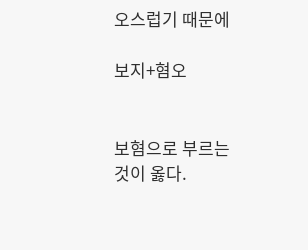오스럽기 때문에

보지+혐오


보혐으로 부르는 것이 옳다.